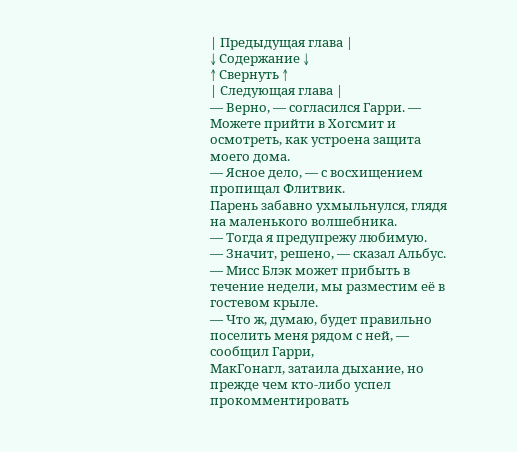| Предыдущая глава |
↓ Содержание ↓
↑ Свернуть ↑
| Следующая глава |
— Верно, — согласился Гарри. — Можете прийти в Хогсмит и осмотреть, как устроена защита моего дома.
— Ясное дело, — с восхищением пропищал Флитвик.
Парень забавно ухмыльнулся, глядя на маленького волшебника.
— Тогда я предупрежу любимую.
— Значит, решено, — сказал Альбус. — Мисс Блэк может прибыть в течение недели, мы разместим её в гостевом крыле.
— Что ж, думаю, будет правильно поселить меня рядом с ней, — сообщил Гарри,
МакГонагл, затаила дыхание, но прежде чем кто-либо успел прокомментировать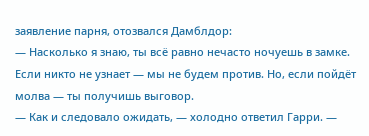заявление парня, отозвался Дамблдор:
— Насколько я знаю, ты всё равно нечасто ночуешь в замке. Если никто не узнает — мы не будем против. Но, если пойдёт молва — ты получишь выговор.
— Как и следовало ожидать, — холодно ответил Гарри. —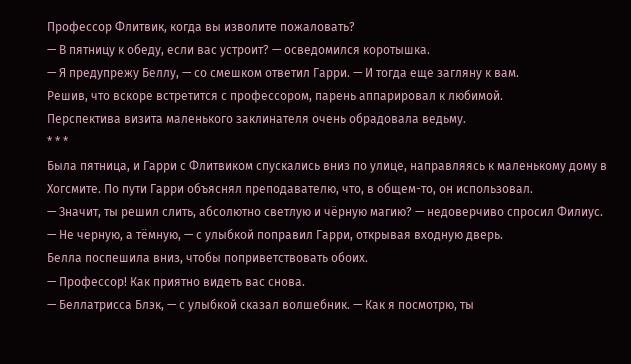Профессор Флитвик, когда вы изволите пожаловать?
— В пятницу к обеду, если вас устроит? — осведомился коротышка.
— Я предупрежу Беллу, — со смешком ответил Гарри. — И тогда еще загляну к вам.
Решив, что вскоре встретится с профессором, парень аппарировал к любимой.
Перспектива визита маленького заклинателя очень обрадовала ведьму.
* * *
Была пятница, и Гарри с Флитвиком спускались вниз по улице, направляясь к маленькому дому в Хогсмите. По пути Гарри объяснял преподавателю, что, в общем-то, он использовал.
— Значит, ты решил слить, абсолютно светлую и чёрную магию? — недоверчиво спросил Филиус.
— Не черную, а тёмную, — с улыбкой поправил Гарри, открывая входную дверь.
Белла поспешила вниз, чтобы поприветствовать обоих.
— Профессор! Как приятно видеть вас снова.
— Беллатрисса Блэк, — с улыбкой сказал волшебник. — Как я посмотрю, ты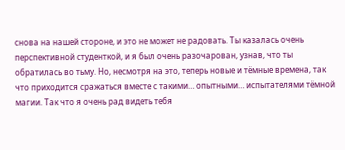снова на нашей стороне, и это не может не радовать. Ты казалась очень перспективной студенткой, и я был очень разочарован, узнав, что ты обратилась во тьму. Но, несмотря на это, теперь новые и тёмные времена, так что приходится сражаться вместе с такими… опытными… испытателями тёмной магии. Так что я очень рад видеть тебя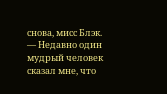снова, мисс Блэк.
— Недавно один мудрый человек сказал мне, что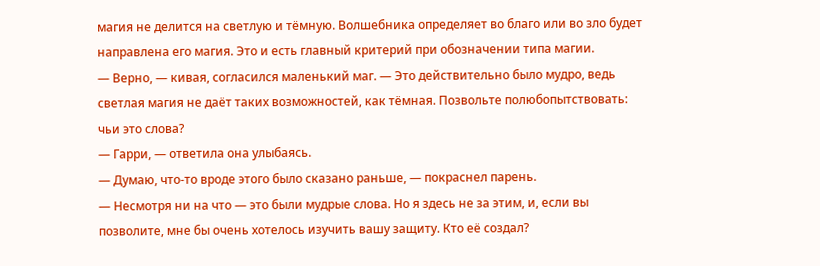магия не делится на светлую и тёмную. Волшебника определяет во благо или во зло будет направлена его магия. Это и есть главный критерий при обозначении типа магии.
— Верно, — кивая, согласился маленький маг. — Это действительно было мудро, ведь светлая магия не даёт таких возможностей, как тёмная. Позвольте полюбопытствовать: чьи это слова?
— Гарри, — ответила она улыбаясь.
— Думаю, что-то вроде этого было сказано раньше, — покраснел парень.
— Несмотря ни на что — это были мудрые слова. Но я здесь не за этим, и, если вы позволите, мне бы очень хотелось изучить вашу защиту. Кто её создал?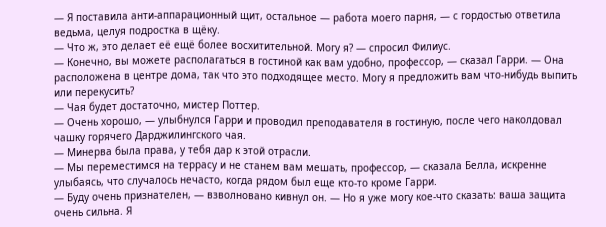— Я поставила анти-аппарационный щит, остальное — работа моего парня, — с гордостью ответила ведьма, целуя подростка в щёку.
— Что ж, это делает её ещё более восхитительной. Могу я? — спросил Филиус.
— Конечно, вы можете располагаться в гостиной как вам удобно, профессор, — сказал Гарри. — Она расположена в центре дома, так что это подходящее место. Могу я предложить вам что-нибудь выпить или перекусить?
— Чая будет достаточно, мистер Поттер.
— Очень хорошо, — улыбнулся Гарри и проводил преподавателя в гостиную, после чего наколдовал чашку горячего Дарджилингского чая.
— Минерва была права, у тебя дар к этой отрасли.
— Мы переместимся на террасу и не станем вам мешать, профессор, — сказала Белла, искренне улыбаясь, что случалось нечасто, когда рядом был еще кто-то кроме Гарри.
— Буду очень признателен, — взволновано кивнул он. — Но я уже могу кое-что сказать: ваша защита очень сильна. Я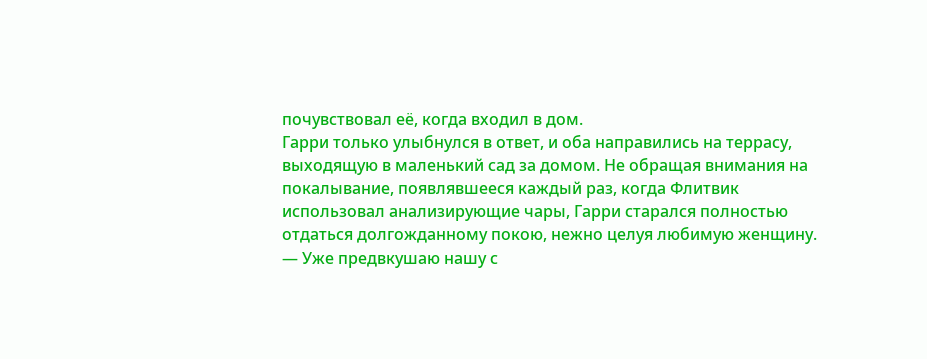почувствовал её, когда входил в дом.
Гарри только улыбнулся в ответ, и оба направились на террасу, выходящую в маленький сад за домом. Не обращая внимания на покалывание, появлявшееся каждый раз, когда Флитвик использовал анализирующие чары, Гарри старался полностью отдаться долгожданному покою, нежно целуя любимую женщину.
— Уже предвкушаю нашу с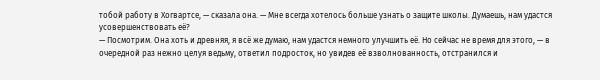тобой работу в Хогвартсе, — сказала она. — Мне всегда хотелось больше узнать о защите школы. Думаешь, нам удастся усовершенствовать её?
— Посмотрим. Она хоть и древняя, я всё же думаю, нам удастся немного улучшить её. Но сейчас не время для этого, — в очередной раз нежно целуя ведьму, ответил подросток, но увидев её взволнованность, отстранился и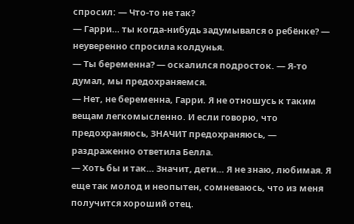спросил: — Что-то не так?
— Гарри… ты когда-нибудь задумывался о ребёнке? — неуверенно спросила колдунья.
— Ты беременна? — оскалился подросток. — Я-то думал, мы предохраняемся.
— Нет, не беременна, Гарри. Я не отношусь к таким вещам легкомысленно. И если говорю, что предохраняюсь, ЗНАЧИТ предохраняюсь, — раздраженно ответила Белла.
— Хоть бы и так… Значит, дети… Я не знаю, любимая. Я еще так молод и неопытен, сомневаюсь, что из меня получится хороший отец.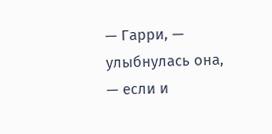— Гарри, — улыбнулась она, — если и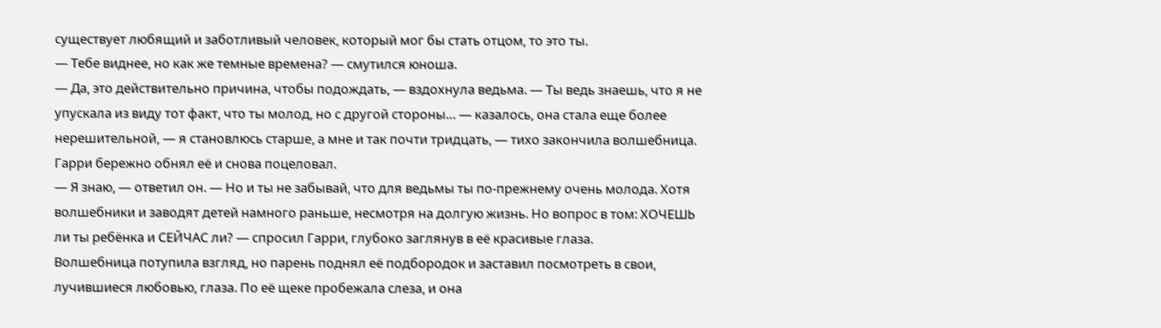существует любящий и заботливый человек, который мог бы стать отцом, то это ты.
— Тебе виднее, но как же темные времена? — смутился юноша.
— Да, это действительно причина, чтобы подождать, — вздохнула ведьма. — Ты ведь знаешь, что я не упускала из виду тот факт, что ты молод, но с другой стороны… — казалось, она стала еще более нерешительной, — я становлюсь старше, а мне и так почти тридцать, — тихо закончила волшебница.
Гарри бережно обнял её и снова поцеловал.
— Я знаю, — ответил он. — Но и ты не забывай, что для ведьмы ты по-прежнему очень молода. Хотя волшебники и заводят детей намного раньше, несмотря на долгую жизнь. Но вопрос в том: ХОЧЕШЬ ли ты ребёнка и СЕЙЧАС ли? — спросил Гарри, глубоко заглянув в её красивые глаза.
Волшебница потупила взгляд, но парень поднял её подбородок и заставил посмотреть в свои, лучившиеся любовью, глаза. По её щеке пробежала слеза, и она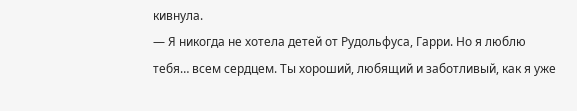кивнула.
— Я никогда не хотела детей от Рудольфуса, Гарри. Но я люблю тебя… всем сердцем. Ты хороший, любящий и заботливый, как я уже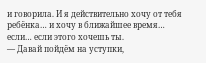и говорила. И я действительно хочу от тебя ребёнка… и хочу в ближайшее время… если… если этого хочешь ты.
— Давай пойдём на уступки,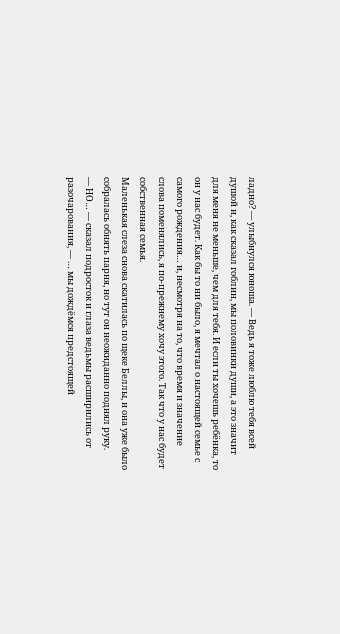ладно? — улыбнулся юноша. — Ведь я тоже люблю тебя всей душой и, как сказал гоблин, мы половинки души, а это значит для меня не меньше, чем для тебя. И если ты хочешь ребёнка, то он у нас будет. Как бы то ни было, я мечтал о настоящей семье с самого рождения… и, несмотря на то, что время и значение слова поменялись, я по-прежнему хочу этого. Так что у нас будет собственная семья.
Маленькая слеза снова скатилась по щеке Беллы, и она уже было собралась обнять парня, но тут он неожиданно поднял руку.
— НО… — сказал подросток и глаза ведьмы расширились от разочарования, — … мы дождёмся предстоящей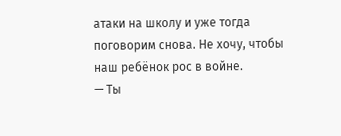атаки на школу и уже тогда поговорим снова. Не хочу, чтобы наш ребёнок рос в войне.
— Ты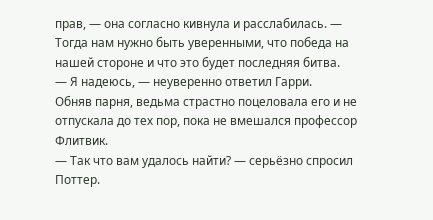прав, — она согласно кивнула и расслабилась. — Тогда нам нужно быть уверенными, что победа на нашей стороне и что это будет последняя битва.
— Я надеюсь, — неуверенно ответил Гарри.
Обняв парня, ведьма страстно поцеловала его и не отпускала до тех пор, пока не вмешался профессор Флитвик.
— Так что вам удалось найти? — серьёзно спросил Поттер.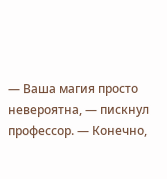— Ваша магия просто невероятна, — пискнул профессор. — Конечно,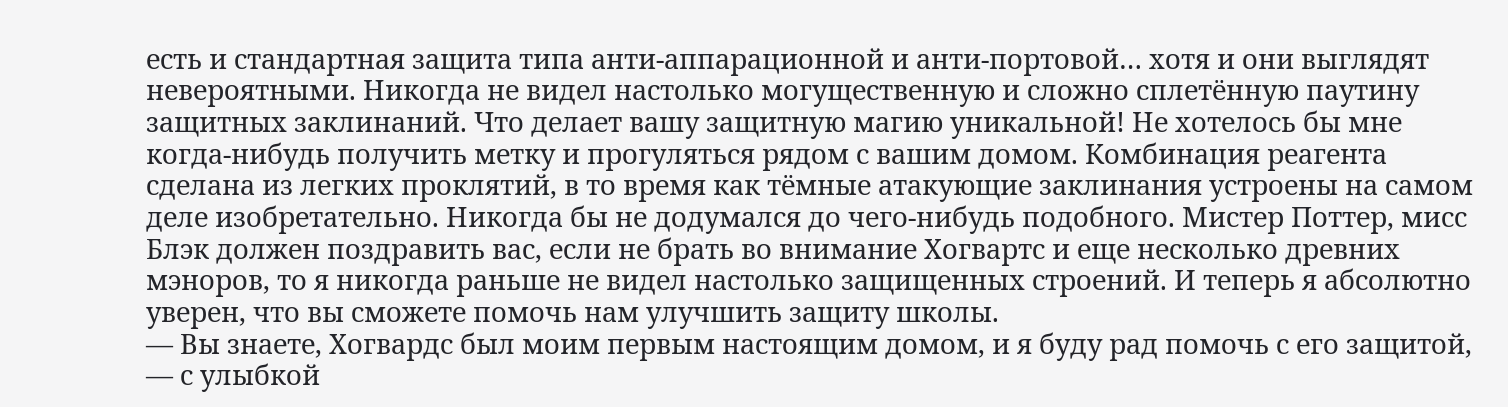есть и стандартная защита типа анти-аппарационной и анти-портовой… хотя и они выглядят невероятными. Никогда не видел настолько могущественную и сложно сплетённую паутину защитных заклинаний. Что делает вашу защитную магию уникальной! Не хотелось бы мне когда-нибудь получить метку и прогуляться рядом с вашим домом. Комбинация реагента сделана из легких проклятий, в то время как тёмные атакующие заклинания устроены на самом деле изобретательно. Никогда бы не додумался до чего-нибудь подобного. Мистер Поттер, мисс Блэк должен поздравить вас, если не брать во внимание Хогвартс и еще несколько древних мэноров, то я никогда раньше не видел настолько защищенных строений. И теперь я абсолютно уверен, что вы сможете помочь нам улучшить защиту школы.
— Вы знаете, Хогвардс был моим первым настоящим домом, и я буду рад помочь с его защитой, — с улыбкой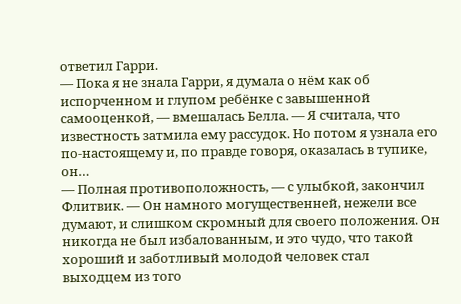ответил Гарри.
— Пока я не знала Гарри, я думала о нём как об испорченном и глупом ребёнке с завышенной самооценкой, — вмешалась Белла. — Я считала, что известность затмила ему рассудок. Но потом я узнала его по-настоящему и, по правде говоря, оказалась в тупике, он…
— Полная противоположность, — с улыбкой, закончил Флитвик. — Он намного могущественней, нежели все думают, и слишком скромный для своего положения. Он никогда не был избалованным, и это чудо, что такой хороший и заботливый молодой человек стал выходцем из того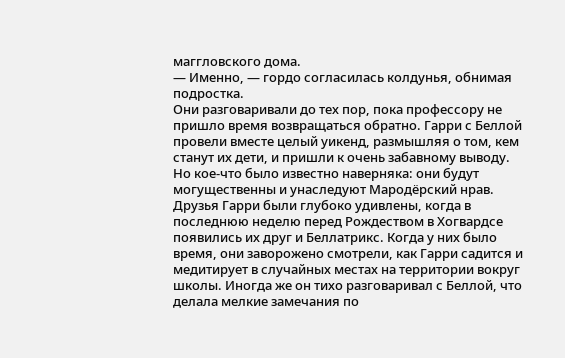маггловского дома.
— Именно, — гордо согласилась колдунья, обнимая подростка.
Они разговаривали до тех пор, пока профессору не пришло время возвращаться обратно. Гарри с Беллой провели вместе целый уикенд, размышляя о том, кем станут их дети, и пришли к очень забавному выводу. Но кое-что было известно наверняка: они будут могущественны и унаследуют Мародёрский нрав.
Друзья Гарри были глубоко удивлены, когда в последнюю неделю перед Рождеством в Хогвардсе появились их друг и Беллатрикс. Когда у них было время, они заворожено смотрели, как Гарри садится и медитирует в случайных местах на территории вокруг школы. Иногда же он тихо разговаривал с Беллой, что делала мелкие замечания по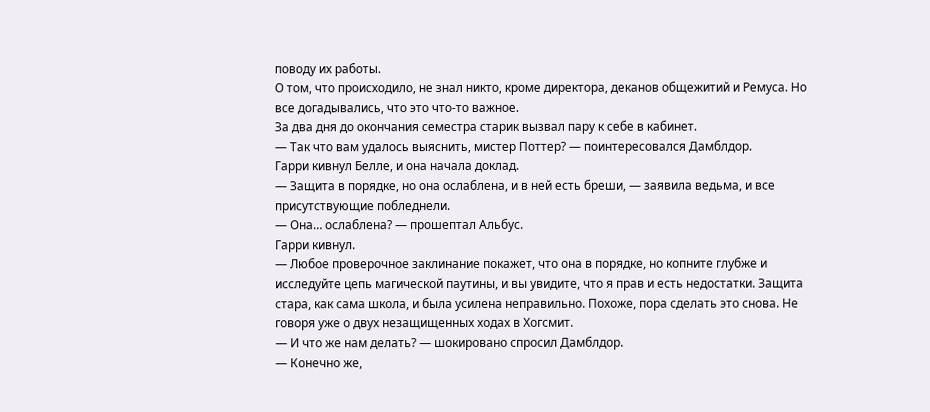поводу их работы.
О том, что происходило, не знал никто, кроме директора, деканов общежитий и Ремуса. Но все догадывались, что это что-то важное.
За два дня до окончания семестра старик вызвал пару к себе в кабинет.
— Так что вам удалось выяснить, мистер Поттер? — поинтересовался Дамблдор.
Гарри кивнул Белле, и она начала доклад.
— Защита в порядке, но она ослаблена, и в ней есть бреши, — заявила ведьма, и все присутствующие побледнели.
— Она… ослаблена? — прошептал Альбус.
Гарри кивнул.
— Любое проверочное заклинание покажет, что она в порядке, но копните глубже и исследуйте цепь магической паутины, и вы увидите, что я прав и есть недостатки. Защита стара, как сама школа, и была усилена неправильно. Похоже, пора сделать это снова. Не говоря уже о двух незащищенных ходах в Хогсмит.
— И что же нам делать? — шокировано спросил Дамблдор.
— Конечно же,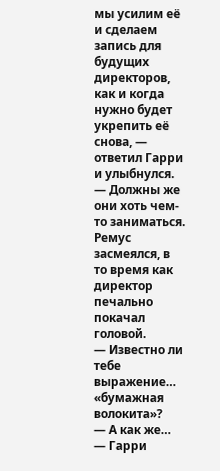мы усилим её и сделаем запись для будущих директоров, как и когда нужно будет укрепить её снова, — ответил Гарри и улыбнулся. — Должны же они хоть чем-то заниматься.
Ремус засмеялся, в то время как директор печально покачал головой.
— Известно ли тебе выражение… «бумажная волокита»?
— А как же… — Гарри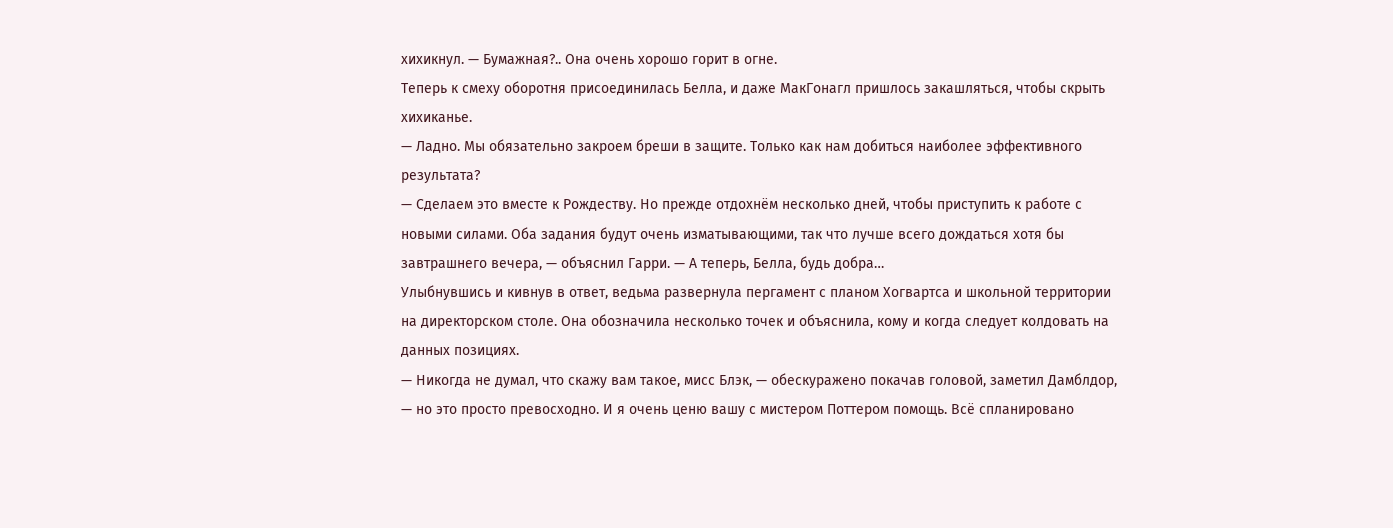хихикнул. — Бумажная?.. Она очень хорошо горит в огне.
Теперь к смеху оборотня присоединилась Белла, и даже МакГонагл пришлось закашляться, чтобы скрыть хихиканье.
— Ладно. Мы обязательно закроем бреши в защите. Только как нам добиться наиболее эффективного результата?
— Сделаем это вместе к Рождеству. Но прежде отдохнём несколько дней, чтобы приступить к работе с новыми силами. Оба задания будут очень изматывающими, так что лучше всего дождаться хотя бы завтрашнего вечера, — объяснил Гарри. — А теперь, Белла, будь добра…
Улыбнувшись и кивнув в ответ, ведьма развернула пергамент с планом Хогвартса и школьной территории на директорском столе. Она обозначила несколько точек и объяснила, кому и когда следует колдовать на данных позициях.
— Никогда не думал, что скажу вам такое, мисс Блэк, — обескуражено покачав головой, заметил Дамблдор, — но это просто превосходно. И я очень ценю вашу с мистером Поттером помощь. Всё спланировано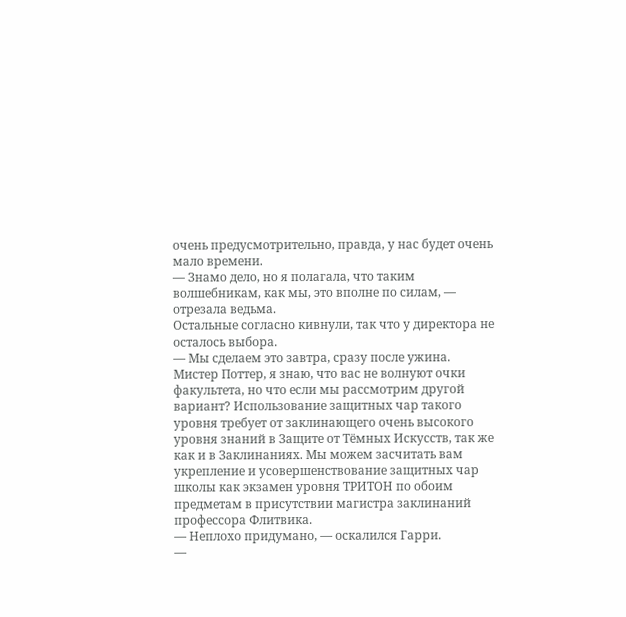очень предусмотрительно, правда, у нас будет очень мало времени.
— Знамо дело, но я полагала, что таким волшебникам, как мы, это вполне по силам, — отрезала ведьма.
Остальные согласно кивнули, так что у директора не осталось выбора.
— Мы сделаем это завтра, сразу после ужина. Мистер Поттер, я знаю, что вас не волнуют очки факультета, но что если мы рассмотрим другой вариант? Использование защитных чар такого уровня требует от заклинающего очень высокого уровня знаний в Защите от Тёмных Искусств, так же как и в Заклинаниях. Мы можем засчитать вам укрепление и усовершенствование защитных чар школы как экзамен уровня ТРИТОН по обоим предметам в присутствии магистра заклинаний профессора Флитвика.
— Неплохо придумано, — оскалился Гарри.
—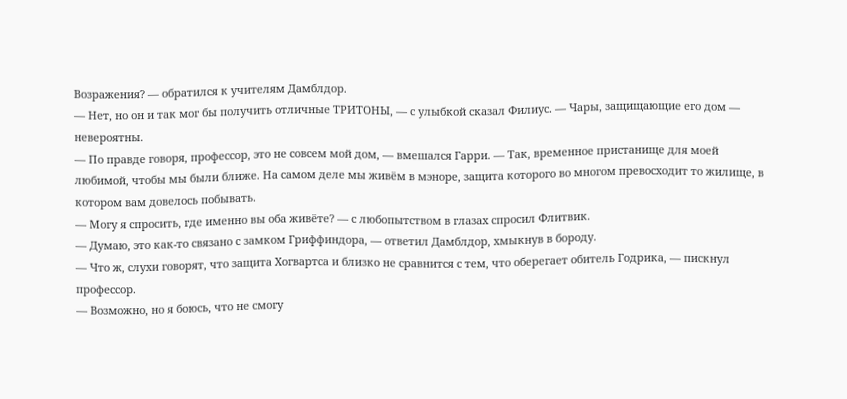Возражения? — обратился к учителям Дамблдор.
— Нет, но он и так мог бы получить отличные ТРИТОНЫ, — с улыбкой сказал Филиус. — Чары, защищающие его дом — невероятны.
— По правде говоря, профессор, это не совсем мой дом, — вмешался Гарри. — Так, временное пристанище для моей любимой, чтобы мы были ближе. На самом деле мы живём в мэноре, защита которого во многом превосходит то жилище, в котором вам довелось побывать.
— Могу я спросить, где именно вы оба живёте? — с любопытством в глазах спросил Флитвик.
— Думаю, это как-то связано с замком Гриффиндора, — ответил Дамблдор, хмыкнув в бороду.
— Что ж, слухи говорят, что защита Хогвартса и близко не сравнится с тем, что оберегает обитель Годрика, — пискнул профессор.
— Возможно, но я боюсь, что не смогу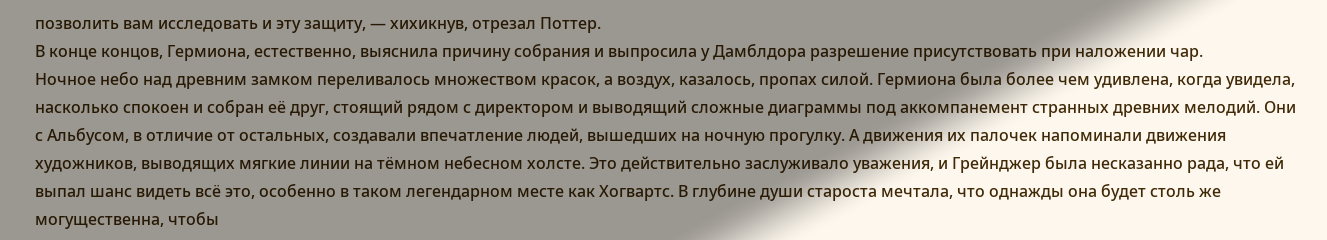позволить вам исследовать и эту защиту, — хихикнув, отрезал Поттер.
В конце концов, Гермиона, естественно, выяснила причину собрания и выпросила у Дамблдора разрешение присутствовать при наложении чар.
Ночное небо над древним замком переливалось множеством красок, а воздух, казалось, пропах силой. Гермиона была более чем удивлена, когда увидела, насколько спокоен и собран её друг, стоящий рядом с директором и выводящий сложные диаграммы под аккомпанемент странных древних мелодий. Они с Альбусом, в отличие от остальных, создавали впечатление людей, вышедших на ночную прогулку. А движения их палочек напоминали движения художников, выводящих мягкие линии на тёмном небесном холсте. Это действительно заслуживало уважения, и Грейнджер была несказанно рада, что ей выпал шанс видеть всё это, особенно в таком легендарном месте как Хогвартс. В глубине души староста мечтала, что однажды она будет столь же могущественна, чтобы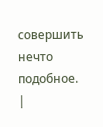совершить нечто подобное.
|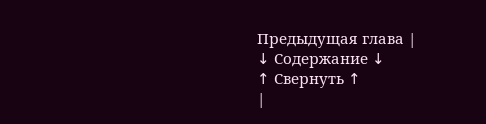Предыдущая глава |
↓ Содержание ↓
↑ Свернуть ↑
|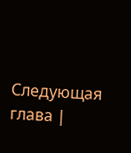Следующая глава |